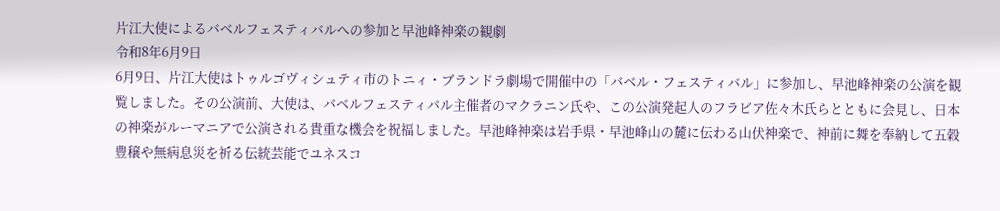片江大使によるバベルフェスティバルへの参加と早池峰神楽の観劇
令和8年6月9日
6月9日、片江大使はトゥルゴヴィシュティ市のトニィ・ブランドラ劇場で開催中の「バベル・フェスティバル」に参加し、早池峰神楽の公演を観覧しました。その公演前、大使は、バベルフェスティバル主催者のマクラニン氏や、この公演発起人のフラビア佐々木氏らとともに会見し、日本の神楽がルーマニアで公演される貴重な機会を祝福しました。早池峰神楽は岩手県・早池峰山の麓に伝わる山伏神楽で、神前に舞を奉納して五穀豊穣や無病息災を祈る伝統芸能でユネスコ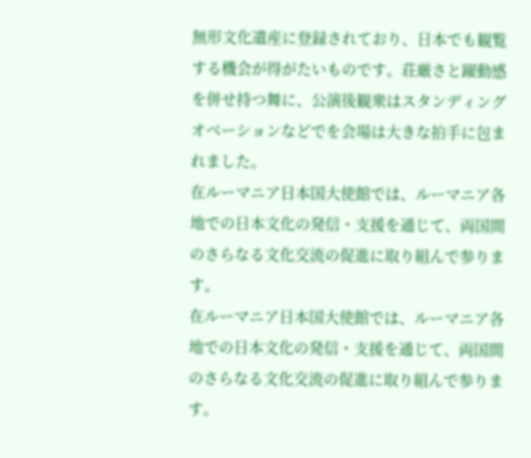無形文化遺産に登録されており、日本でも観覧する機会が得がたいものです。荘厳さと躍動感を併せ持つ舞に、公演後観衆はスタンディングオベーションなどでを会場は大きな拍手に包まれました。
在ルーマニア日本国大使館では、ルーマニア各地での日本文化の発信・支援を通じて、両国間のさらなる文化交流の促進に取り組んで参ります。
在ルーマニア日本国大使館では、ルーマニア各地での日本文化の発信・支援を通じて、両国間のさらなる文化交流の促進に取り組んで参ります。